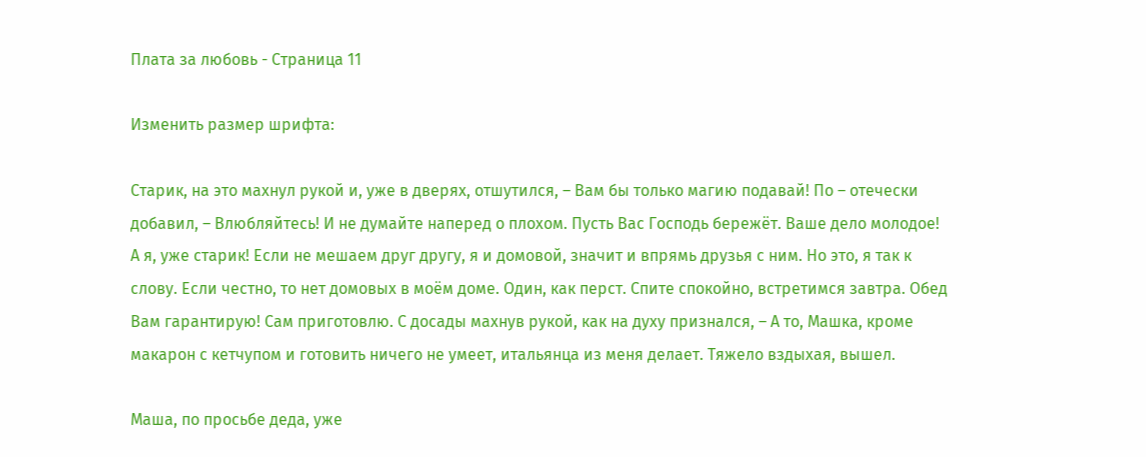Плата за любовь - Страница 11

Изменить размер шрифта:

Старик, на это махнул рукой и, уже в дверях, отшутился, – Вам бы только магию подавай! По – отечески добавил, – Влюбляйтесь! И не думайте наперед о плохом. Пусть Вас Господь бережёт. Ваше дело молодое! А я, уже старик! Если не мешаем друг другу, я и домовой, значит и впрямь друзья с ним. Но это, я так к слову. Если честно, то нет домовых в моём доме. Один, как перст. Спите спокойно, встретимся завтра. Обед Вам гарантирую! Сам приготовлю. С досады махнув рукой, как на духу признался, – А то, Машка, кроме макарон с кетчупом и готовить ничего не умеет, итальянца из меня делает. Тяжело вздыхая, вышел.

Маша, по просьбе деда, уже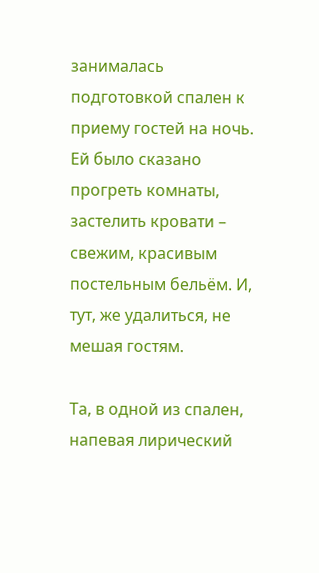занималась подготовкой спален к приему гостей на ночь. Ей было сказано прогреть комнаты, застелить кровати – свежим, красивым постельным бельём. И, тут, же удалиться, не мешая гостям.

Та, в одной из спален, напевая лирический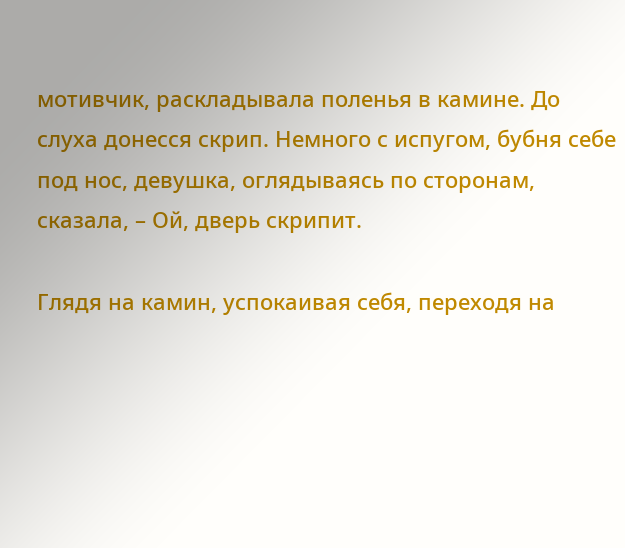мотивчик, раскладывала поленья в камине. До слуха донесся скрип. Немного с испугом, бубня себе под нос, девушка, оглядываясь по сторонам, сказала, – Ой, дверь скрипит.

Глядя на камин, успокаивая себя, переходя на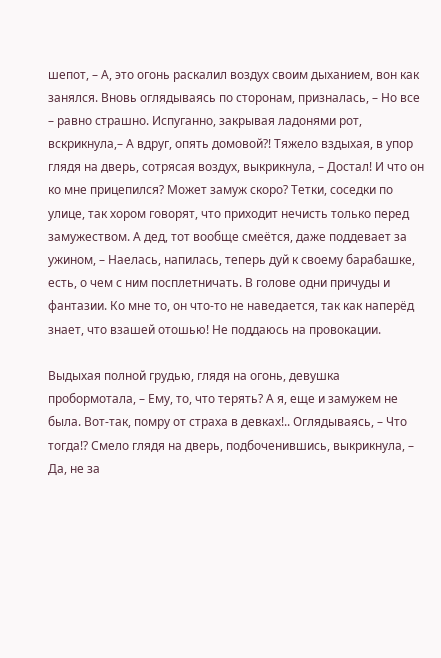шепот, – А, это огонь раскалил воздух своим дыханием, вон как занялся. Вновь оглядываясь по сторонам, призналась, – Но все – равно страшно. Испуганно, закрывая ладонями рот, вскрикнула,– А вдруг, опять домовой?! Тяжело вздыхая, в упор глядя на дверь, сотрясая воздух, выкрикнула, – Достал! И что он ко мне прицепился? Может замуж скоро? Тетки, соседки по улице, так хором говорят, что приходит нечисть только перед замужеством. А дед, тот вообще смеётся, даже поддевает за ужином, – Наелась, напилась, теперь дуй к своему барабашке, есть, о чем с ним посплетничать. В голове одни причуды и фантазии. Ко мне то, он что-то не наведается, так как наперёд знает, что взашей отошью! Не поддаюсь на провокации.

Выдыхая полной грудью, глядя на огонь, девушка пробормотала, – Ему, то, что терять? А я, еще и замужем не была. Вот-так, помру от страха в девках!.. Оглядываясь, – Что тогда!? Смело глядя на дверь, подбоченившись, выкрикнула, – Да, не за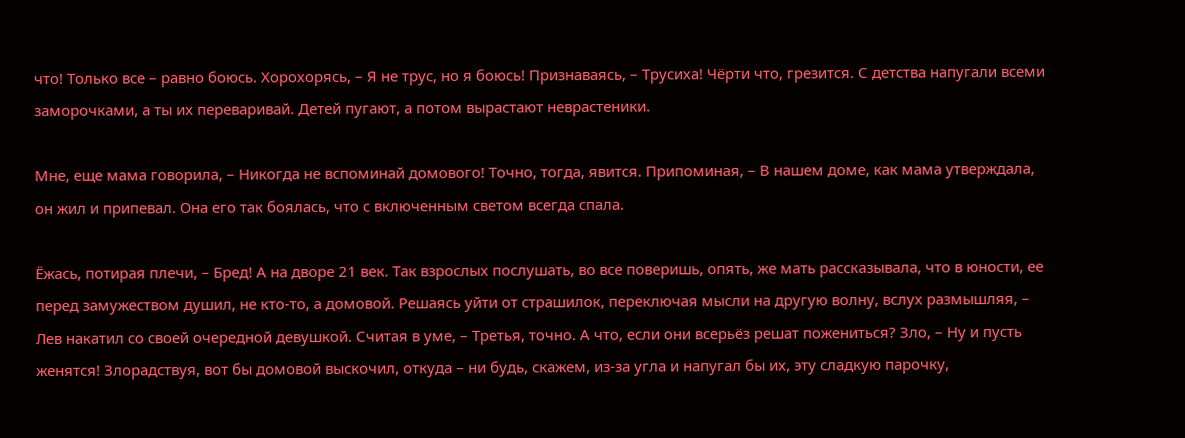что! Только все – равно боюсь. Хорохорясь, – Я не трус, но я боюсь! Признаваясь, – Трусиха! Чёрти что, грезится. С детства напугали всеми заморочками, а ты их переваривай. Детей пугают, а потом вырастают неврастеники.

Мне, еще мама говорила, – Никогда не вспоминай домового! Точно, тогда, явится. Припоминая, – В нашем доме, как мама утверждала, он жил и припевал. Она его так боялась, что с включенным светом всегда спала.

Ёжась, потирая плечи, – Бред! А на дворе 21 век. Так взрослых послушать, во все поверишь, опять, же мать рассказывала, что в юности, ее перед замужеством душил, не кто-то, а домовой. Решаясь уйти от страшилок, переключая мысли на другую волну, вслух размышляя, – Лев накатил со своей очередной девушкой. Считая в уме, – Третья, точно. А что, если они всерьёз решат пожениться? Зло, – Ну и пусть женятся! Злорадствуя, вот бы домовой выскочил, откуда – ни будь, скажем, из-за угла и напугал бы их, эту сладкую парочку,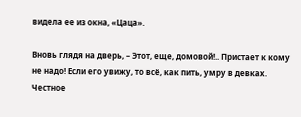видела ее из окна, «Цаца».

Вновь глядя на дверь, – Этот, еще, домовой!.. Пристает к кому не надо! Если его увижу, то всё, как пить, умру в девках. Честное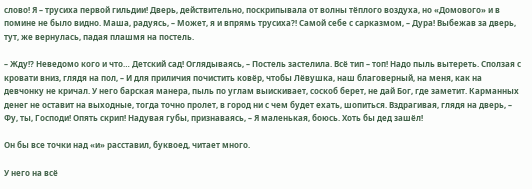слово! Я – трусиха первой гильдии! Дверь, действительно, поскрипывала от волны тёплого воздуха, но «Домового» и в помине не было видно. Маша, радуясь, – Может, я и впрямь трусиха?! Самой себе с сарказмом, – Дура! Выбежав за дверь, тут, же вернулась, падая плашмя на постель.

– Жду!? Неведомо кого и что… Детский сад! Оглядываясь, – Постель застелила. Всё тип – топ! Надо пыль вытереть. Сползая с кровати вниз, глядя на пол, – И для приличия почистить ковёр, чтобы Лёвушка, наш благоверный, на меня, как на девчонку не кричал. У него барская манера, пыль по углам выискивает, соскоб берет, не дай Бог, где заметит. Карманных денег не оставит на выходные, тогда точно пролет, в город ни с чем будет ехать, шопиться. Вздрагивая, глядя на дверь, – Фу, ты, Господи! Опять скрип! Надувая губы, признаваясь, – Я маленькая, боюсь. Хоть бы дед зашёл!

Он бы все точки над «и» расставил, буквоед, читает много.

У него на всё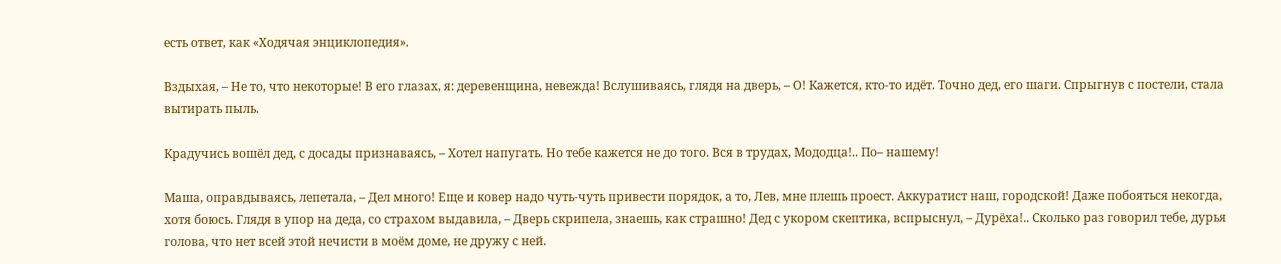есть ответ, как «Ходячая энциклопедия».

Вздыхая, – Не то, что некоторые! В его глазах, я: деревенщина, невежда! Вслушиваясь, глядя на дверь, – О! Кажется, кто-то идёт. Точно дед, его шаги. Спрыгнув с постели, стала вытирать пыль.

Крадучись вошёл дед, с досады признаваясь, – Хотел напугать. Но тебе кажется не до того. Вся в трудах, Мододца!.. По– нашему!

Маша, оправдываясь, лепетала, – Дел много! Еще и ковер надо чуть-чуть привести порядок, а то, Лев, мне плешь проест. Аккуратист наш, городской! Даже побояться некогда, хотя боюсь. Глядя в упор на деда, со страхом выдавила, – Дверь скрипела, знаешь, как страшно! Дед с укором скептика, вспрыснул, – Дурёха!.. Сколько раз говорил тебе, дурья голова, что нет всей этой нечисти в моём доме, не дружу с ней.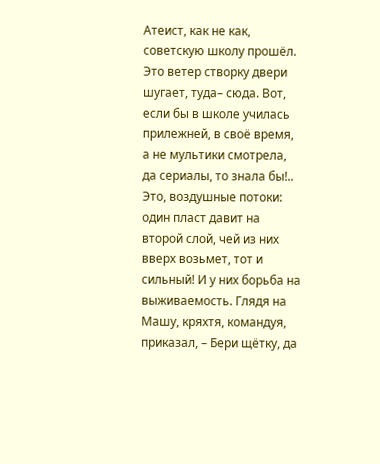Атеист, как не как, советскую школу прошёл. Это ветер створку двери шугает, туда– сюда. Вот, если бы в школе училась прилежней, в своё время, а не мультики смотрела, да сериалы, то знала бы!.. Это, воздушные потоки: один пласт давит на второй слой, чей из них вверх возьмет, тот и сильный! И у них борьба на выживаемость. Глядя на Машу, кряхтя, командуя, приказал, – Бери щётку, да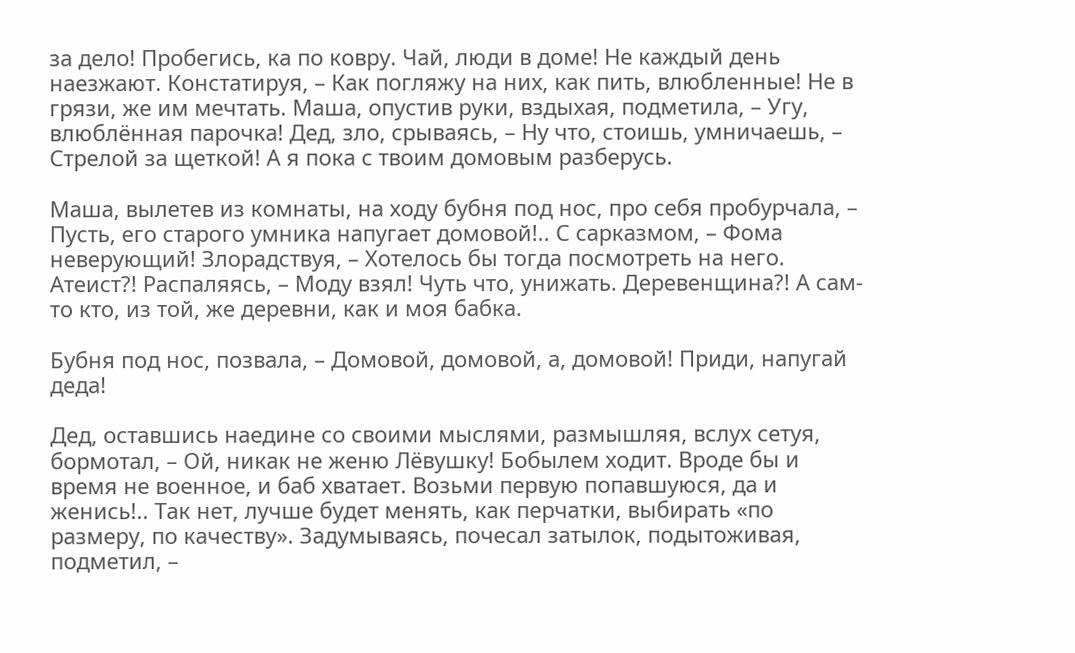за дело! Пробегись, ка по ковру. Чай, люди в доме! Не каждый день наезжают. Констатируя, – Как погляжу на них, как пить, влюбленные! Не в грязи, же им мечтать. Маша, опустив руки, вздыхая, подметила, – Угу, влюблённая парочка! Дед, зло, срываясь, – Ну что, стоишь, умничаешь, – Стрелой за щеткой! А я пока с твоим домовым разберусь.

Маша, вылетев из комнаты, на ходу бубня под нос, про себя пробурчала, – Пусть, его старого умника напугает домовой!.. С сарказмом, – Фома неверующий! Злорадствуя, – Хотелось бы тогда посмотреть на него. Атеист?! Распаляясь, – Моду взял! Чуть что, унижать. Деревенщина?! А сам-то кто, из той, же деревни, как и моя бабка.

Бубня под нос, позвала, – Домовой, домовой, а, домовой! Приди, напугай деда!

Дед, оставшись наедине со своими мыслями, размышляя, вслух сетуя, бормотал, – Ой, никак не женю Лёвушку! Бобылем ходит. Вроде бы и время не военное, и баб хватает. Возьми первую попавшуюся, да и женись!.. Так нет, лучше будет менять, как перчатки, выбирать «по размеру, по качеству». Задумываясь, почесал затылок, подытоживая, подметил, –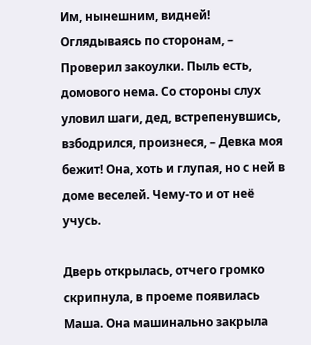Им, нынешним, видней! Оглядываясь по сторонам, – Проверил закоулки. Пыль есть, домового нема. Со стороны слух уловил шаги, дед, встрепенувшись, взбодрился, произнеся, – Девка моя бежит! Она, хоть и глупая, но с ней в доме веселей. Чему-то и от неё учусь.

Дверь открылась, отчего громко скрипнула, в проеме появилась Маша. Она машинально закрыла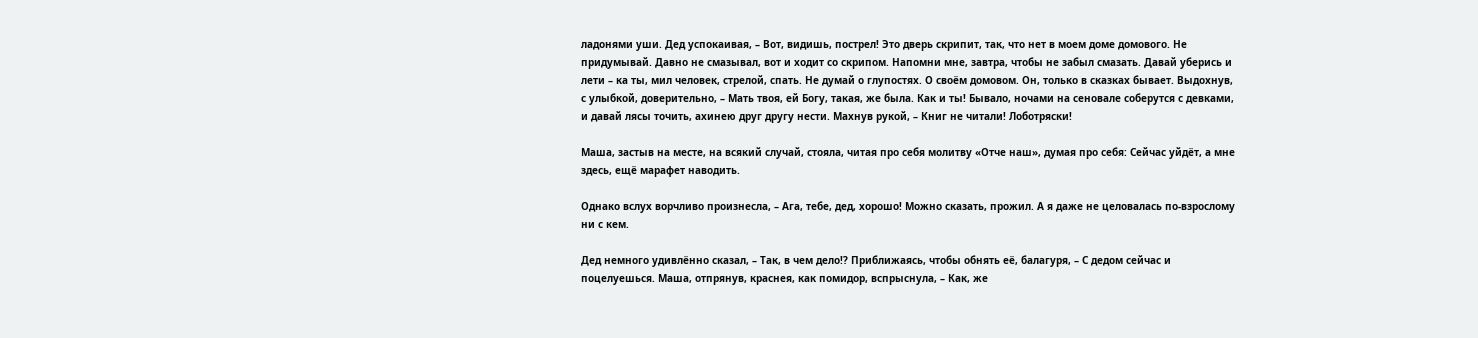ладонями уши. Дед успокаивая, – Вот, видишь, пострел! Это дверь скрипит, так, что нет в моем доме домового. Не придумывай. Давно не смазывал, вот и ходит со скрипом. Напомни мне, завтра, чтобы не забыл смазать. Давай уберись и лети – ка ты, мил человек, стрелой, спать. Не думай о глупостях. О своём домовом. Он, только в сказках бывает. Выдохнув, с улыбкой, доверительно, – Мать твоя, ей Богу, такая, же была. Как и ты! Бывало, ночами на сеновале соберутся с девками, и давай лясы точить, ахинею друг другу нести. Махнув рукой, – Книг не читали! Лоботряски!

Маша, застыв на месте, на всякий случай, стояла, читая про себя молитву «Отче наш», думая про себя: Сейчас уйдёт, а мне здесь, ещё марафет наводить.

Однако вслух ворчливо произнесла, – Ага, тебе, дед, хорошо! Можно сказать, прожил. А я даже не целовалась по-взрослому ни с кем.

Дед немного удивлённо сказал, – Так, в чем дело!? Приближаясь, чтобы обнять её, балагуря, – С дедом сейчас и поцелуешься. Маша, отпрянув, краснея, как помидор, вспрыснула, – Как, же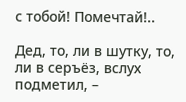с тобой! Помечтай!..

Дед, то, ли в шутку, то, ли в серъёз, вслух подметил, –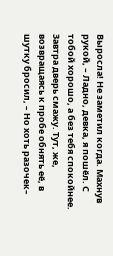Выросла! Не заметил когда. Махнув рукой, – Ладно, девка, я пошёл. С тобой хорошо, а без тебя спокойнее. Завтра дверь смажу. Тут, же, возвращаясь к пробе обнять её, в шутку бросил, – Но хоть разочек–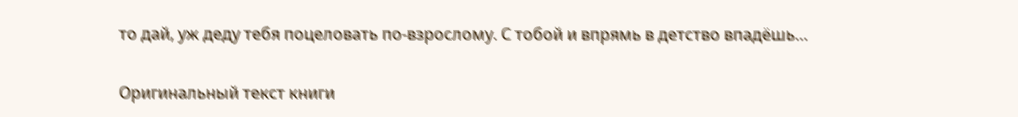то дай, уж деду тебя поцеловать по-взрослому. С тобой и впрямь в детство впадёшь…

Оригинальный текст книги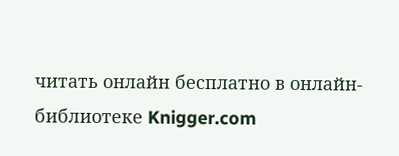читать онлайн бесплатно в онлайн-библиотеке Knigger.com